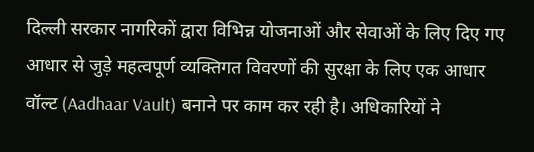दिल्ली सरकार नागरिकों द्वारा विभिन्न योजनाओं और सेवाओं के लिए दिए गए आधार से जुड़े महत्वपूर्ण व्यक्तिगत विवरणों की सुरक्षा के लिए एक आधार वॉल्ट (Aadhaar Vault) बनाने पर काम कर रही है। अधिकारियों ने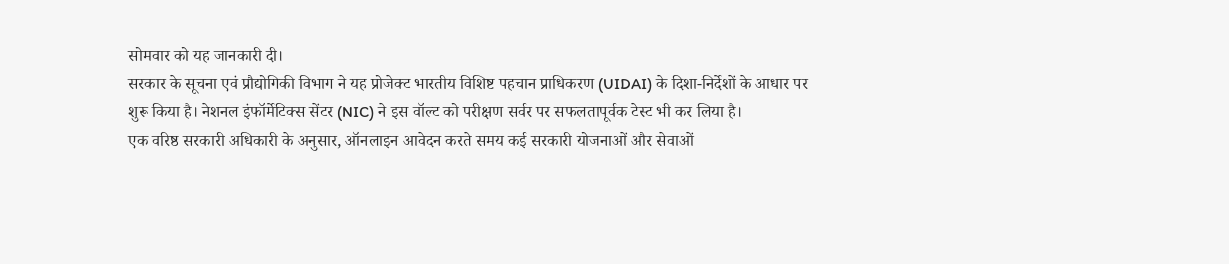सोमवार को यह जानकारी दी।
सरकार के सूचना एवं प्रौद्योगिकी विभाग ने यह प्रोजेक्ट भारतीय विशिष्ट पहचान प्राधिकरण (UIDAI) के दिशा-निर्देशों के आधार पर शुरू किया है। नेशनल इंफॉर्मेटिक्स सेंटर (NIC) ने इस वॉल्ट को परीक्षण सर्वर पर सफलतापूर्वक टेस्ट भी कर लिया है।
एक वरिष्ठ सरकारी अधिकारी के अनुसार, ऑनलाइन आवेदन करते समय कई सरकारी योजनाओं और सेवाओं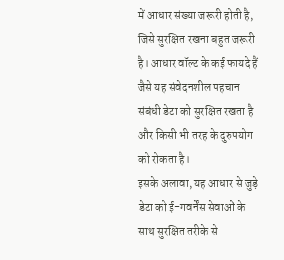में आधार संख्या जरूरी होती है, जिसे सुरक्षित रखना बहुत जरूरी है। आधार वॉल्ट के कई फायदे हैं जैसे यह संवेदनशील पहचान संबंधी डेटा को सुरक्षित रखता है और किसी भी तरह के दुरुपयोग को रोकता है।
इसके अलावा, यह आधार से जुड़े डेटा को ई-गवर्नेंस सेवाओं के साथ सुरक्षित तरीके से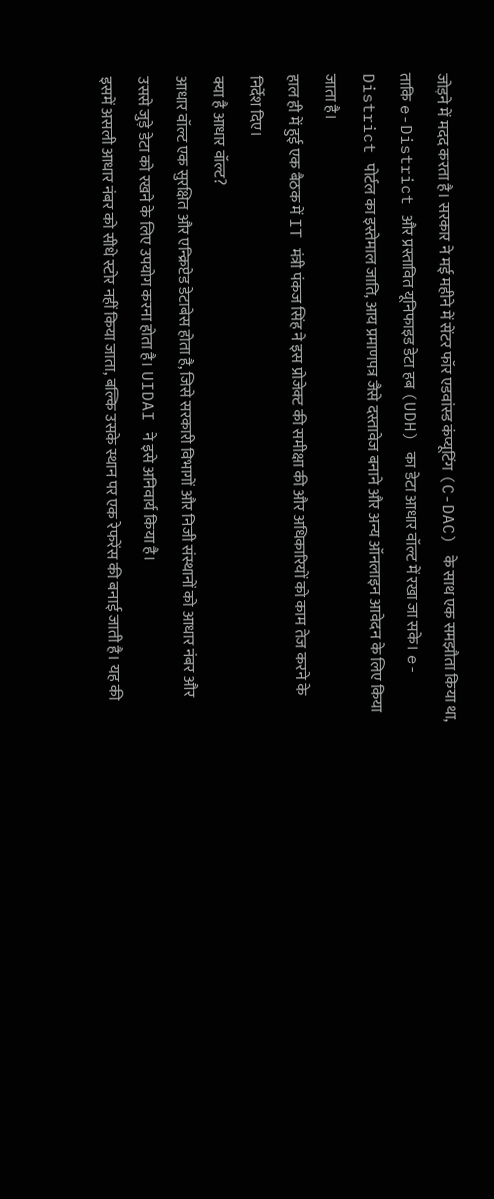जोड़ने में मदद करता है। सरकार ने मई महीने में सेंटर फॉर एडवांस्ड कंप्यूटिंग (C-DAC) के साथ एक समझौता किया था, ताकि e-District और प्रस्तावित यूनिफाइड डेटा हब (UDH) का डेटा आधार वॉल्ट में रखा जा सके। e-District पोर्टल का इस्तेमाल जाति, आय प्रमाणपत्र जैसे दस्तावेज बनाने और अन्य ऑनलाइन आवेदन के लिए किया जाता है।
हाल ही में हुई एक बैठक में IT मंत्री पंकज सिंह ने इस प्रोजेक्ट की समीक्षा की और अधिकारियों को काम तेज करने के निर्देश दिए।
क्या है आधार वॉल्ट?
आधार वॉल्ट एक सुरक्षित और एन्क्रिप्टेड डेटाबेस होता है, जिसे सरकारी विभागों और निजी संस्थानों को आधार नंबर और उससे जुड़े डेटा को रखने के लिए उपयोग करना होता है। UIDAI ने इसे अनिवार्य किया है।
इसमें असली आधार नंबर को सीधे स्टोर नहीं किया जाता, बल्कि उसके स्थान पर एक रेफरेंस की बनाई जाती है। यह की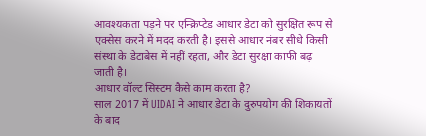आवश्यकता पड़ने पर एन्क्रिप्टेड आधार डेटा को सुरक्षित रूप से एक्सेस करने में मदद करती है। इससे आधार नंबर सीधे किसी संस्था के डेटाबेस में नहीं रहता, और डेटा सुरक्षा काफी बढ़ जाती है।
आधार वॉल्ट सिस्टम कैसे काम करता है?
साल 2017 में UIDAI ने आधार डेटा के दुरुपयोग की शिकायतों के बाद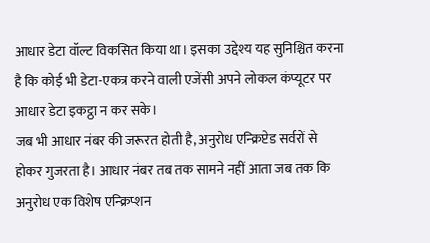आधार डेटा वॉल्ट विकसित किया था। इसका उद्देश्य यह सुनिश्चित करना है कि कोई भी डेटा-एकत्र करने वाली एजेंसी अपने लोकल कंप्यूटर पर आधार डेटा इकट्ठा न कर सके।
जब भी आधार नंबर की जरूरत होती है, अनुरोध एन्क्रिप्टेड सर्वरों से होकर गुजरता है। आधार नंबर तब तक सामने नहीं आता जब तक कि अनुरोध एक विशेष एन्क्रिप्शन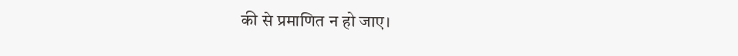की से प्रमाणित न हो जाए।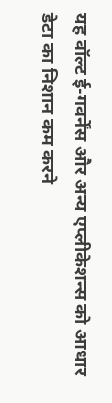यह वॉल्ट ई-गवर्नेंस और अन्य एप्लीकेशन्स को आधार डेटा का निशान कम करने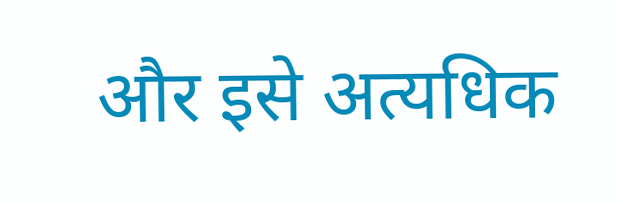और इसे अत्यधिक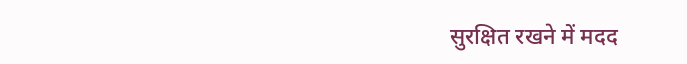सुरक्षित रखने में मदद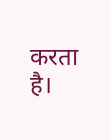करता है।